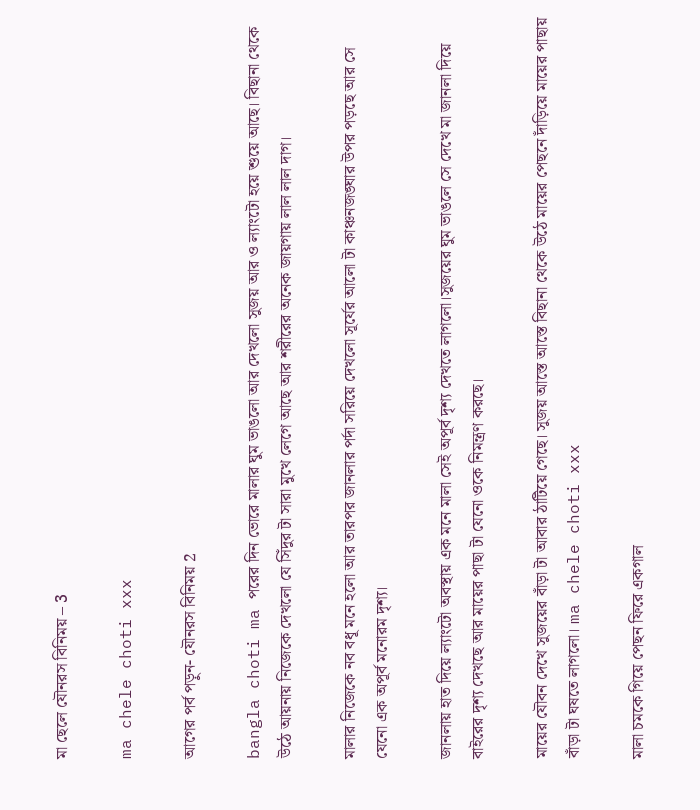মা ছেলে যৌনরস বিনিময় – 3

ma chele choti xxx

আগের পর্ব পড়ুন- যৌনরস বিনিময় 2

bangla choti ma পরের দিন ভোরে মালার ঘুম ভাঙলো আর দেখলো সুজয় আর ও ল্যাংটো হয়ে শুয়ে আছে। বিছানা থেকে উঠে আয়নায় নিজেকে দেখলো যে সিঁদুর টা সারা মুখে লেগে আছে আর শরীরের অনেক জায়গায় লাল লাল দাগ।

মালার নিজেকে নব বধূ মনে হলো আর তারপর জানলার পর্দা সরিয়ে দেখলো সূর্যের আলো টা কাঞ্চনজঙ্ঘার উপর পড়ছে আর সে যেনো এক অপূর্ব মনোরম দৃশ্য।

জানলায় হাত দিয়ে ল্যাংটো অবস্থায় এক মনে মালা সেই অপূর্ব দৃশ্য দেখতে লাগলো।সুজয়ের ঘুম ভাঙলে সে দেখে মা জানলা দিয়ে বাইরের দৃশ্য দেখছে আর মায়ের পাছা টা যেনো ওকে নিমন্ত্রণ করছে।

মায়ের যৌবন দেখে সুজয়ের বাঁড়া টা আবার ঠাটিয়ে গেছে। সুজয় আস্তে আস্তে বিছানা থেকে উঠে মায়ের পেছনে দাঁড়িয়ে মায়ের পাছায় বাঁড়া টা ঘষতে লাগলো। ma chele choti xxx

মালা চমকে গিয়ে পেছন ফিরে একগাল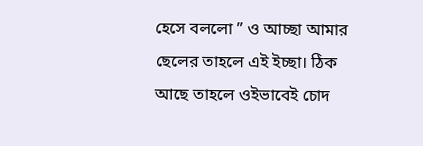হেসে বললো ” ও আচ্ছা আমার ছেলের তাহলে এই ইচ্ছা। ঠিক আছে তাহলে ওইভাবেই চোদ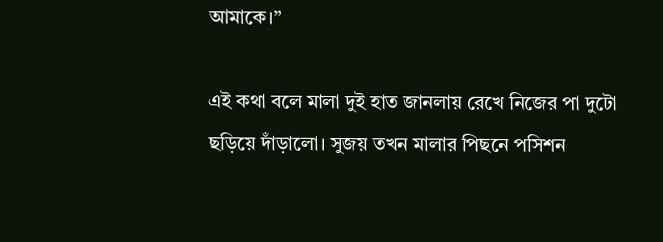আমাকে।”

এই কথা বলে মালা দুই হাত জানলায় রেখে নিজের পা দুটো ছড়িয়ে দাঁড়ালো। সুজয় তখন মালার পিছনে পসিশন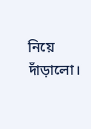নিয়ে দাঁড়ালো।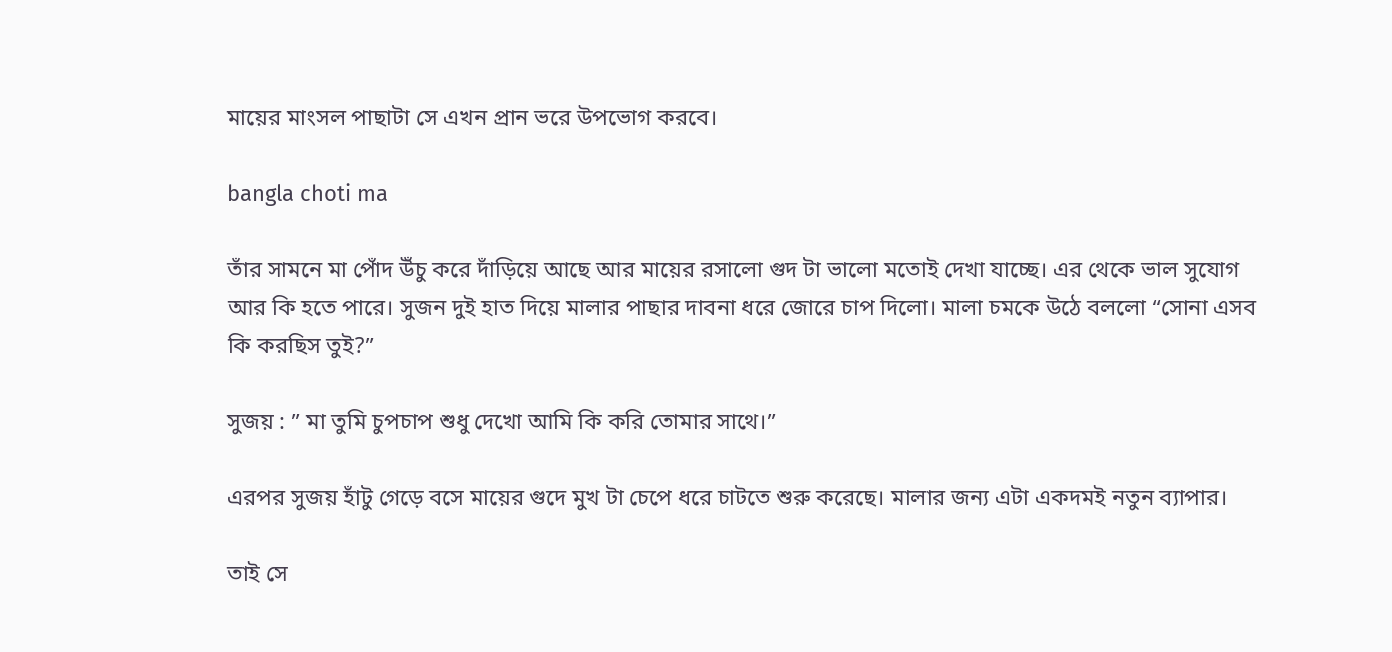মায়ের মাংসল পাছাটা সে এখন প্রান ভরে উপভোগ করবে।

bangla choti ma

তাঁর সামনে মা পোঁদ উঁচু করে দাঁড়িয়ে আছে আর মায়ের রসালো গুদ টা ভালো মতোই দেখা যাচ্ছে। এর থেকে ভাল সুযোগ আর কি হতে পারে। সুজন দুই হাত দিয়ে মালার পাছার দাবনা ধরে জোরে চাপ দিলো। মালা চমকে উঠে বললো “সোনা এসব কি করছিস তুই?”

সুজয় : ” মা তুমি চুপচাপ শুধু দেখো আমি কি করি তোমার সাথে।”

এরপর সুজয় হাঁটু গেড়ে বসে মায়ের গুদে মুখ টা চেপে ধরে চাটতে শুরু করেছে। মালার জন্য এটা একদমই নতুন ব্যাপার।

তাই সে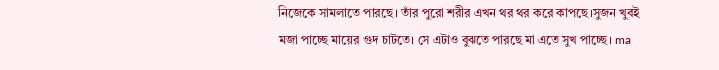নিজেকে সামলাতে পারছে। তাঁর পুরো শরীর এখন থর থর করে কাপছে।সুজন খুবই মজা পাচ্ছে মায়ের গুদ চাটতে। সে এটাও বুঝতে পারছে মা এতে সুখ পাচ্ছে। ma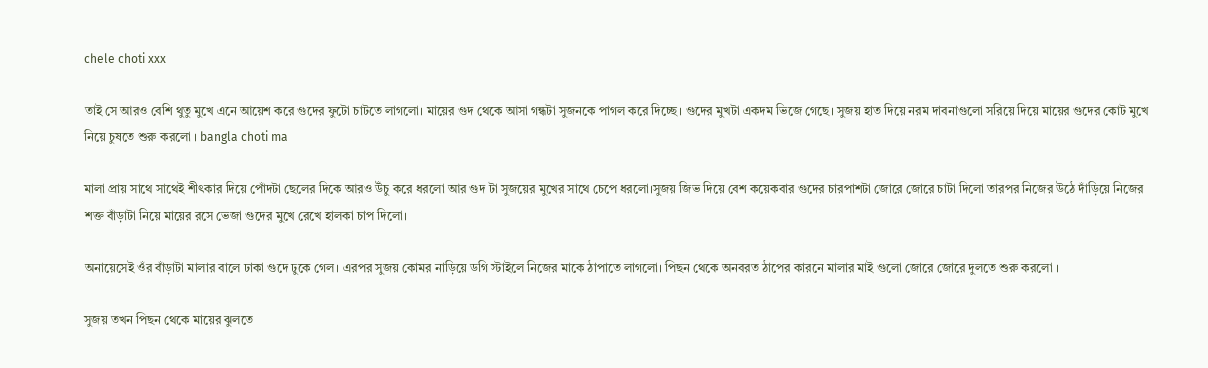chele choti xxx

তাই সে আরও বেশি থুতু মুখে এনে আয়েশ করে গুদের ফুটো চাটতে লাগলো। মায়ের গুদ থেকে আসা গন্ধটা সুজনকে পাগল করে দিচ্ছে। গুদের মুখটা একদম ভিজে গেছে। সুজয় হাত দিয়ে নরম দাবনাগুলো সরিয়ে দিয়ে মায়ের গুদের কোট মুখে নিয়ে চুষতে শুরু করলো । bangla choti ma

মালা প্রায় সাথে সাথেই শীৎকার দিয়ে পোঁদটা ছেলের দিকে আরও উঁচু করে ধরলো আর গুদ টা সুজয়ের মুখের সাথে চেপে ধরলো।সুজয় জিভ দিয়ে বেশ কয়েকবার গুদের চারপাশটা জোরে জোরে চাটা দিলো তারপর নিজের উঠে দাঁড়িয়ে নিজের শক্ত বাঁড়াটা নিয়ে মায়ের রসে ভেজা গুদের মুখে রেখে হালকা চাপ দিলো।

অনায়েসেই ওঁর বাঁড়াটা মালার বালে ঢাকা গুদে ঢুকে গেল। এরপর সুজয় কোমর নাড়িয়ে ডগি স্টাইলে নিজের মাকে ঠাপাতে লাগলো। পিছন থেকে অনবরত ঠাপের কারনে মালার মাই গুলো জোরে জোরে দুলতে শুরু করলো ।

সুজয় তখন পিছন থেকে মায়ের ঝুলতে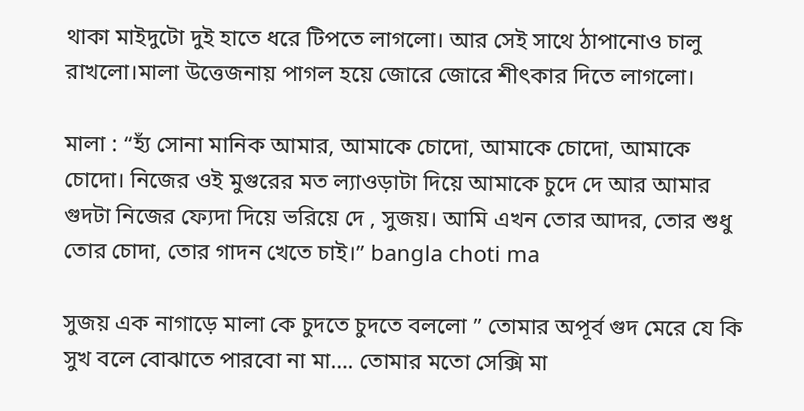থাকা মাইদুটো দুই হাতে ধরে টিপতে লাগলো। আর সেই সাথে ঠাপানোও চালু রাখলো।মালা উত্তেজনায় পাগল হয়ে জোরে জোরে শীৎকার দিতে লাগলো।

মালা : “হ্যঁ সোনা মানিক আমার, আমাকে চোদো, আমাকে চোদো, আমাকে চোদো। নিজের ওই মুগুরের মত ল্যাওড়াটা দিয়ে আমাকে চুদে দে আর আমার গুদটা নিজের ফ্যেদা দিয়ে ভরিয়ে দে , সুজয়। আমি এখন তোর আদর, তোর শুধু তোর চোদা, তোর গাদন খেতে চাই।” bangla choti ma

সুজয় এক নাগাড়ে মালা কে চুদতে চুদতে বললো ” তোমার অপূর্ব গুদ মেরে যে কি সুখ বলে বোঝাতে পারবো না মা…. তোমার মতো সেক্সি মা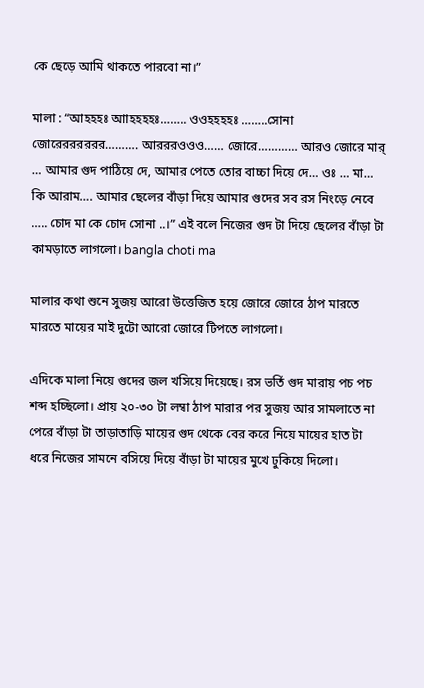কে ছেড়ে আমি থাকতে পারবো না।”

মালা : “আহহহঃ আাহহহহঃ…….. ওওহহহহঃ ……..সোনা জোরেরররররর………. আরররওওও…… জোরে………… আরও জোরে মার্ … আমার গুদ পাঠিয়ে দে, আমার পেতে তোর বাচ্চা দিয়ে দে… ওঃ … মা… কি আরাম…. আমার ছেলের বাঁড়া দিয়ে আমার গুদের সব রস নিংড়ে নেবে ….. চোদ মা কে চোদ সোনা ..।” এই বলে নিজের গুদ টা দিয়ে ছেলের বাঁড়া টা কামড়াতে লাগলো। bangla choti ma

মালার কথা শুনে সুজয় আরো উত্তেজিত হয়ে জোরে জোরে ঠাপ মারতে মারতে মায়ের মাই দুটো আরো জোরে টিপতে লাগলো।

এদিকে মালা নিয়ে গুদের জল খসিয়ে দিয়েছে। রস ভর্তি গুদ মারায় পচ পচ শব্দ হচ্ছিলো। প্রায় ২০-৩০ টা লম্বা ঠাপ মারার পর সুজয় আর সামলাতে না পেরে বাঁড়া টা তাড়াতাড়ি মায়ের গুদ থেকে বের করে নিয়ে মায়ের হাত টা ধরে নিজের সামনে বসিয়ে দিয়ে বাঁড়া টা মায়ের মুখে ঢুকিয়ে দিলো।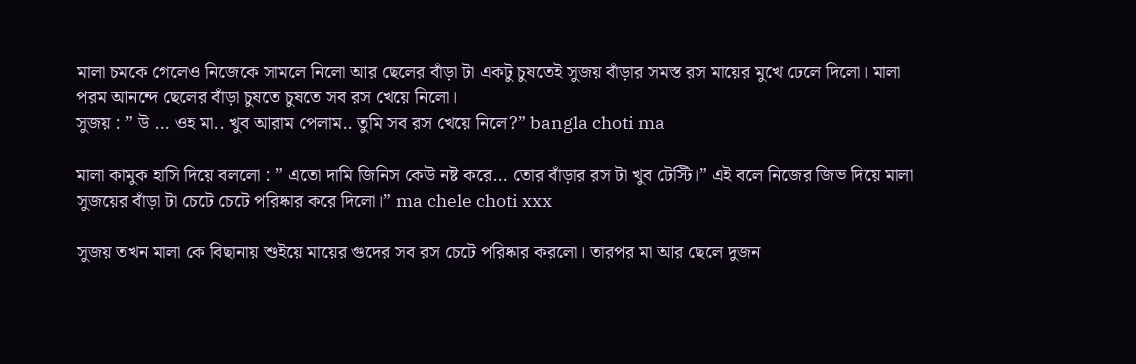মালা চমকে গেলেও নিজেকে সামলে নিলো আর ছেলের বাঁড়া টা একটু চুষতেই সুজয় বাঁড়ার সমস্ত রস মায়ের মুখে ঢেলে দিলো। মালা পরম আনন্দে ছেলের বাঁড়া চুষতে চুষতে সব রস খেয়ে নিলো।
সুজয় : ” উ … ওহ মা.. খুব আরাম পেলাম.. তুমি সব রস খেয়ে নিলে?” bangla choti ma

মালা কামুক হাসি দিয়ে বললো : ” এতো দামি জিনিস কেউ নষ্ট করে… তোর বাঁড়ার রস টা খুব টেস্টি।” এই বলে নিজের জিভ দিয়ে মালা সুজয়ের বাঁড়া টা চেটে চেটে পরিষ্কার করে দিলো।” ma chele choti xxx

সুজয় তখন মালা কে বিছানায় শুইয়ে মায়ের গুদের সব রস চেটে পরিষ্কার করলো। তারপর মা আর ছেলে দুজন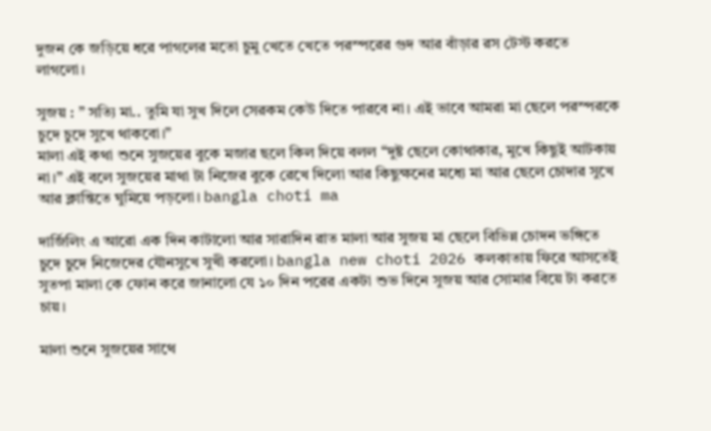দুজন কে জড়িয়ে ধরে পাগলের মতো চুমু খেতে খেতে পরস্পরের গুদ আর বাঁড়ার রস টেস্ট করতে লাগলো।

সুজয় : ” সত্যি মা.. তুমি যা সুখ দিলে সেরকম কেউ দিতে পারবে না। এই ভাবে আমরা মা ছেলে পরস্পরকে চুদে চুদে সুখে থাকবো।”
মালা এই কথা শুনে সুজয়ের বুকে মজার ছলে কিল দিয়ে বলল “দুষ্ট ছেলে কোথাকার, মুখে কিছুই আটকায় না।” এই বলে সুজয়ের মাথা টা নিজের বুকে রেখে দিলো আর কিছুক্ষনের মধ্যে মা আর ছেলে চোদার সুখে আর ক্লান্তিতে ঘুমিয়ে পড়লো। bangla choti ma

দার্জিলিং এ আরো এক দিন কাটালো আর সারাদিন রাত মালা আর সুজয় মা ছেলে বিভিন্ন চোদন ভঙ্গিতে চুদে চুদে নিজেদের যৌনসুখে সুখী করলো। bangla new choti 2026 কলকাতায় ফিরে আসতেই সুতপা মালা কে ফোন করে জানালো যে ১০ দিন পরের একটা শুভ দিনে সুজয় আর সোমার বিয়ে টা করতে চায়।

মালা শুনে সুজয়ের সাথে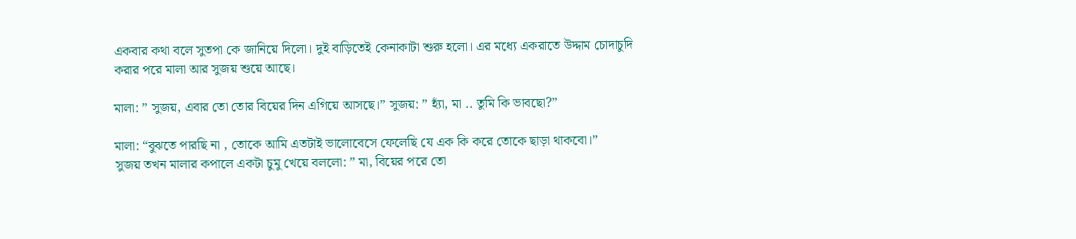একবার কথা বলে সুতপা কে জানিয়ে দিলো। দুই বাড়িতেই কেনাকাটা শুরু হলো। এর মধ্যে একরাতে উদ্দাম চোদাচুদি করার পরে মালা আর সুজয় শুয়ে আছে।

মালা: ” সুজয়, এবার তো তোর বিয়ের দিন এগিয়ে আসছে।” সুজয়: ” হ্যাঁ, মা .. তুমি কি ভাবছো?”

মালা: “বুঝতে পারছি না , তোকে আমি এতটাই ভালোবেসে ফেলেছি যে এক কি করে তোকে ছাড়া থাকবো।”
সুজয় তখন মালার কপালে একটা চুমু খেয়ে বললো: ” মা, বিয়ের পরে তো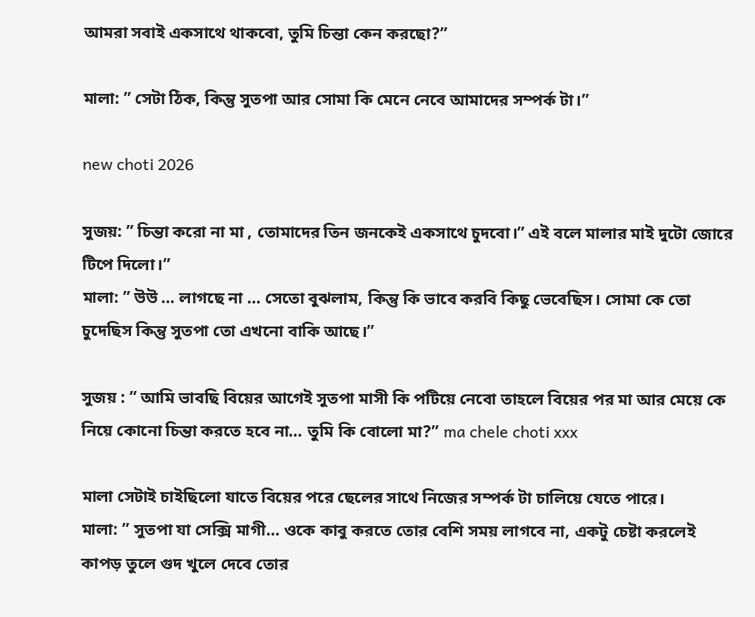আমরা সবাই একসাথে থাকবো, তুমি চিন্তা কেন করছো?”

মালা: ” সেটা ঠিক, কিন্তু সুতপা আর সোমা কি মেনে নেবে আমাদের সম্পর্ক টা।”

new choti 2026

সুজয়: ” চিন্তা করো না মা , তোমাদের তিন জনকেই একসাথে চুদবো।” এই বলে মালার মাই দুটো জোরে টিপে দিলো।”
মালা: ” উউ … লাগছে না … সেতো বুঝলাম, কিন্তু কি ভাবে করবি কিছু ভেবেছিস। সোমা কে তো চুদেছিস কিন্তু সুতপা তো এখনো বাকি আছে।”

সুজয় : ” আমি ভাবছি বিয়ের আগেই সুতপা মাসী কি পটিয়ে নেবো তাহলে বিয়ের পর মা আর মেয়ে কে নিয়ে কোনো চিন্তা করতে হবে না… তুমি কি বোলো মা?” ma chele choti xxx

মালা সেটাই চাইছিলো যাতে বিয়ের পরে ছেলের সাথে নিজের সম্পর্ক টা চালিয়ে যেতে পারে।
মালা: ” সুতপা যা সেক্সি মাগী… ওকে কাবু করতে তোর বেশি সময় লাগবে না, একটু চেষ্টা করলেই কাপড় তুলে গুদ খুলে দেবে তোর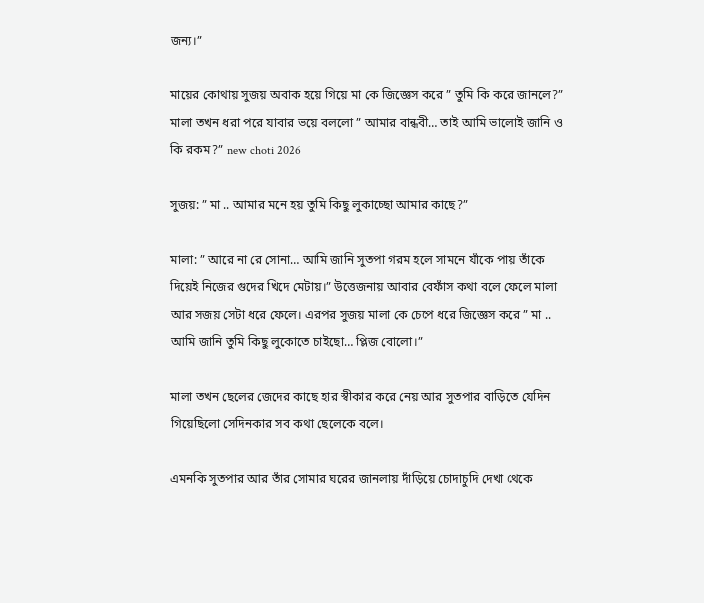জন্য।”

মায়ের কোথায় সুজয় অবাক হয়ে গিয়ে মা কে জিজ্ঞেস করে ” তুমি কি করে জানলে?”
মালা তখন ধরা পরে যাবার ভয়ে বললো ” আমার বান্ধবী… তাই আমি ভালোই জানি ও কি রকম?” new choti 2026

সুজয়: ” মা .. আমার মনে হয় তুমি কিছু লুকাচ্ছো আমার কাছে?”

মালা: ” আরে না রে সোনা… আমি জানি সুতপা গরম হলে সামনে যাঁকে পায় তাঁকে দিয়েই নিজের গুদের খিদে মেটায়।” উত্তেজনায় আবার বেফাঁস কথা বলে ফেলে মালা আর সজয় সেটা ধরে ফেলে। এরপর সুজয় মালা কে চেপে ধরে জিজ্ঞেস করে ” মা .. আমি জানি তুমি কিছু লুকোতে চাইছো… প্লিজ বোলো।”

মালা তখন ছেলের জেদের কাছে হার স্বীকার করে নেয় আর সুতপার বাড়িতে যেদিন গিয়েছিলো সেদিনকার সব কথা ছেলেকে বলে।

এমনকি সুতপার আর তাঁর সোমার ঘরের জানলায় দাঁড়িয়ে চোদাচুদি দেখা থেকে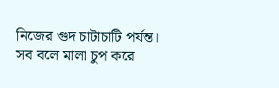নিজের গুদ চাটাচাটি পর্যন্ত।
সব বলে মালা চুপ করে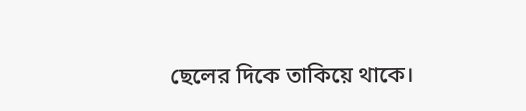ছেলের দিকে তাকিয়ে থাকে।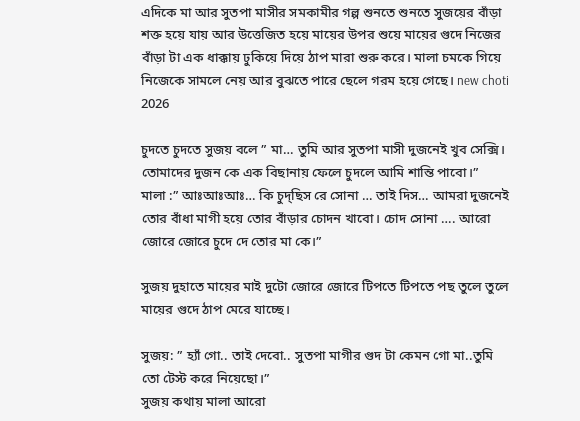এদিকে মা আর সুতপা মাসীর সমকামীর গল্প শুনতে শুনতে সুজয়ের বাঁড়া শক্ত হয়ে যায় আর উত্তেজিত হয়ে মায়ের উপর শুয়ে মায়ের গুদে নিজের বাঁড়া টা এক ধাক্কায় ঢুকিয়ে দিয়ে ঠাপ মারা শুরু করে। মালা চমকে গিয়ে নিজেকে সামলে নেয় আর বুঝতে পারে ছেলে গরম হয়ে গেছে। new choti 2026

চুদতে চুদতে সুজয় বলে ” মা… তুমি আর সুতপা মাসী দুজনেই খুব সেক্সি। তোমাদের দুজন কে এক বিছানায় ফেলে চুদলে আমি শান্তি পাবো।”
মালা :” আঃআঃআঃ… কি চুদ্ছিস রে সোনা … তাই দিস… আমরা দুজনেই তোর বাঁধা মাগী হয়ে তোর বাঁড়ার চোদন খাবো। চোদ সোনা …. আরো জোরে জোরে চুদে দে তোর মা কে।”

সুজয় দুহাতে মায়ের মাই দুটো জোরে জোরে টিপতে টিপতে পছ তুলে তুলে মায়ের গুদে ঠাপ মেরে যাচ্ছে।

সুজয়: ” হ্যাঁ গো.. তাই দেবো.. সুতপা মাগীর গুদ টা কেমন গো মা..তুমি তো টেস্ট করে নিয়েছো।”
সুজয় কথায় মালা আরো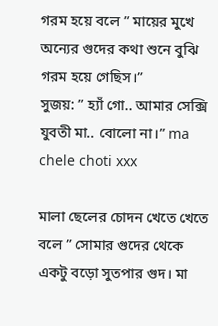গরম হয়ে বলে ” মায়ের মুখে অন্যের গুদের কথা শুনে বুঝি গরম হয়ে গেছিস।”
সুজয়: ” হ্যাঁ গো.. আমার সেক্সি যুবতী মা.. বোলো না।” ma chele choti xxx

মালা ছেলের চোদন খেতে খেতে বলে ” সোমার গুদের থেকে একটু বড়ো সুতপার গুদ। মা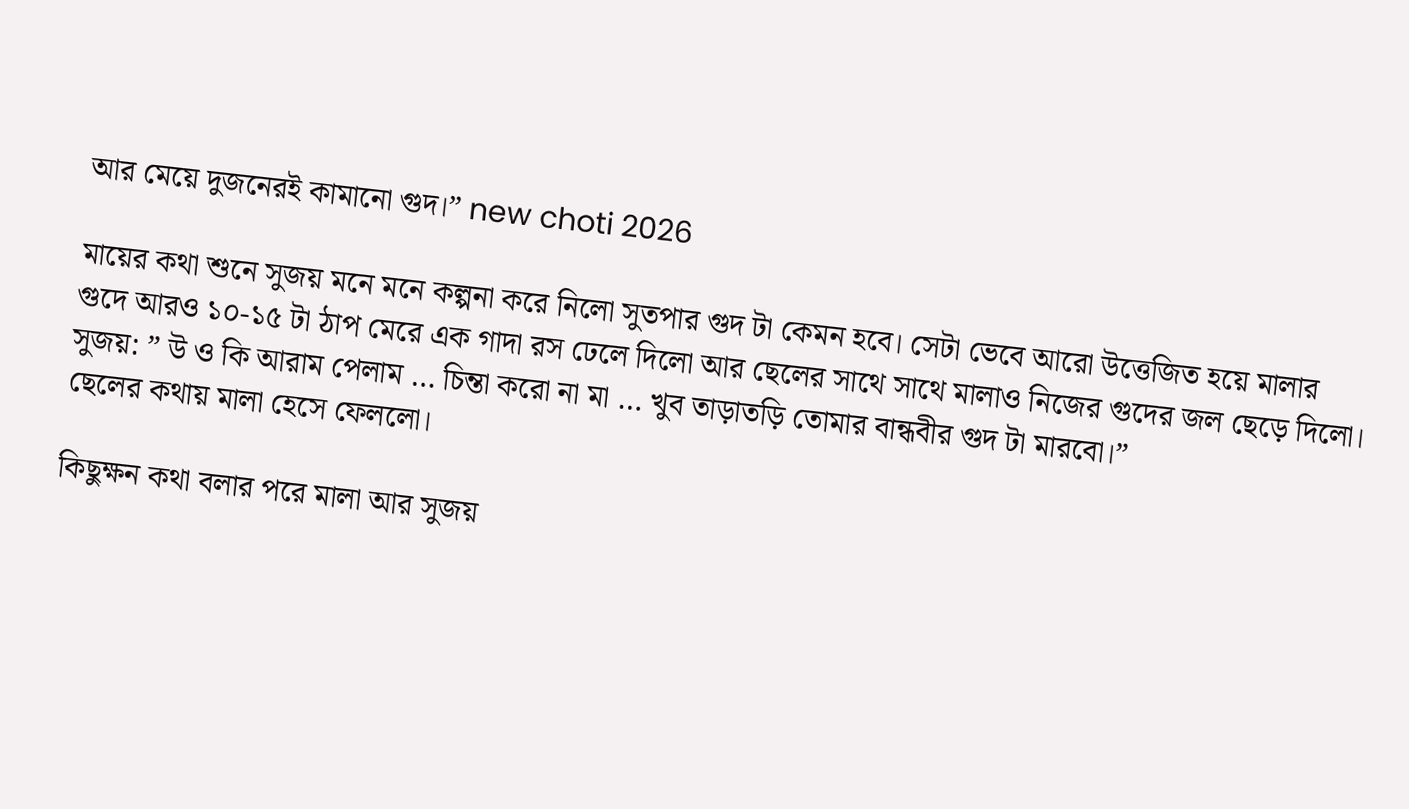আর মেয়ে দুজনেরই কামানো গুদ।” new choti 2026

মায়ের কথা শুনে সুজয় মনে মনে কল্পনা করে নিলো সুতপার গুদ টা কেমন হবে। সেটা ভেবে আরো উত্তেজিত হয়ে মালার গুদে আরও ১০-১৫ টা ঠাপ মেরে এক গাদা রস ঢেলে দিলো আর ছেলের সাথে সাথে মালাও নিজের গুদের জল ছেড়ে দিলো।
সুজয়: ” উ ও কি আরাম পেলাম … চিন্তা করো না মা … খুব তাড়াতড়ি তোমার বান্ধবীর গুদ টা মারবো।”
ছেলের কথায় মালা হেসে ফেললো।

কিছুক্ষন কথা বলার পরে মালা আর সুজয়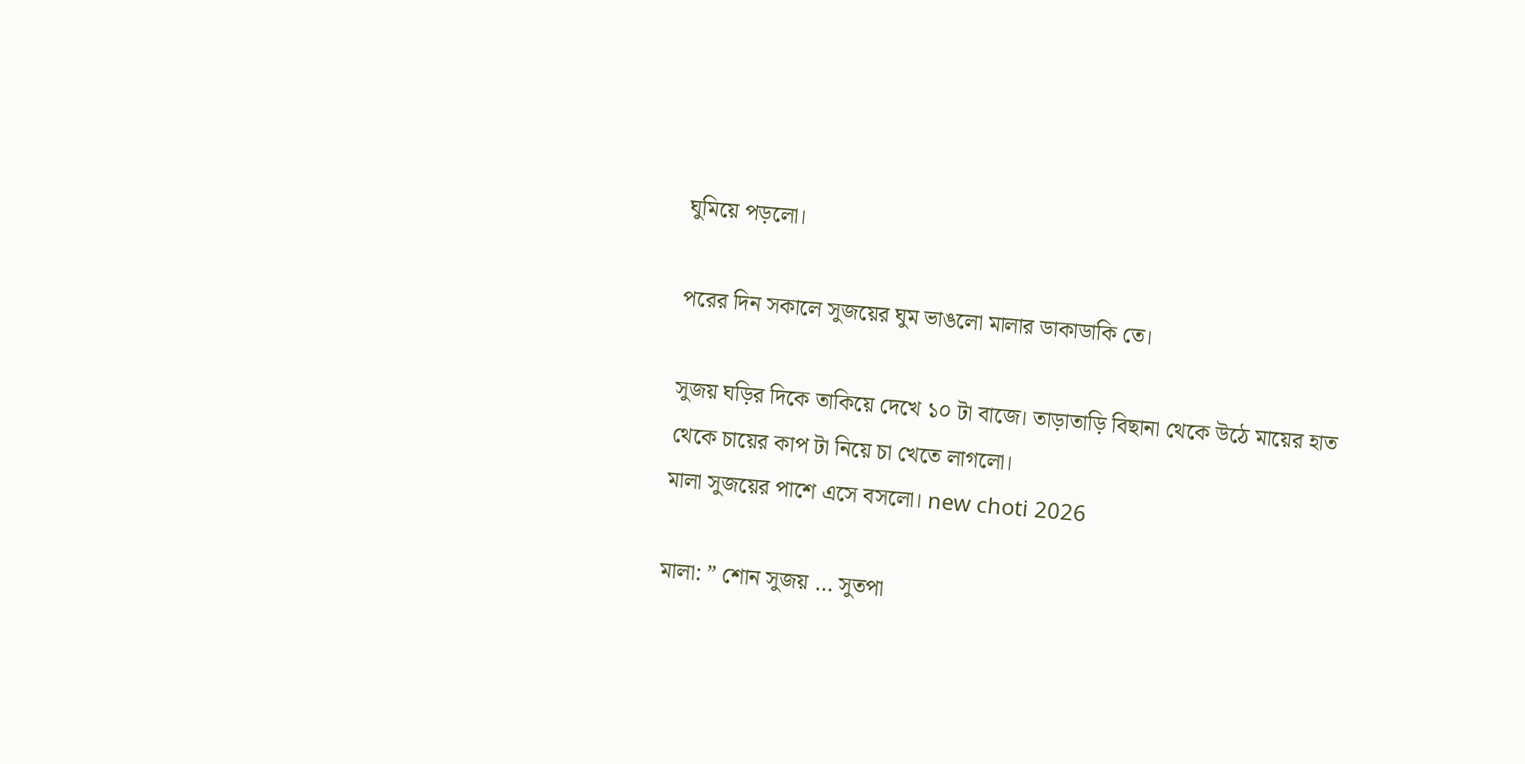ঘুমিয়ে পড়লো।

পরের দিন সকালে সুজয়ের ঘুম ভাঙলো মালার ডাকাডাকি তে।

সুজয় ঘড়ির দিকে তাকিয়ে দেখে ১০ টা বাজে। তাড়াতাড়ি বিছানা থেকে উঠে মায়ের হাত থেকে চায়ের কাপ টা নিয়ে চা খেতে লাগলো।
মালা সুজয়ের পাশে এসে বসলো। new choti 2026

মালা: ” শোন সুজয় … সুতপা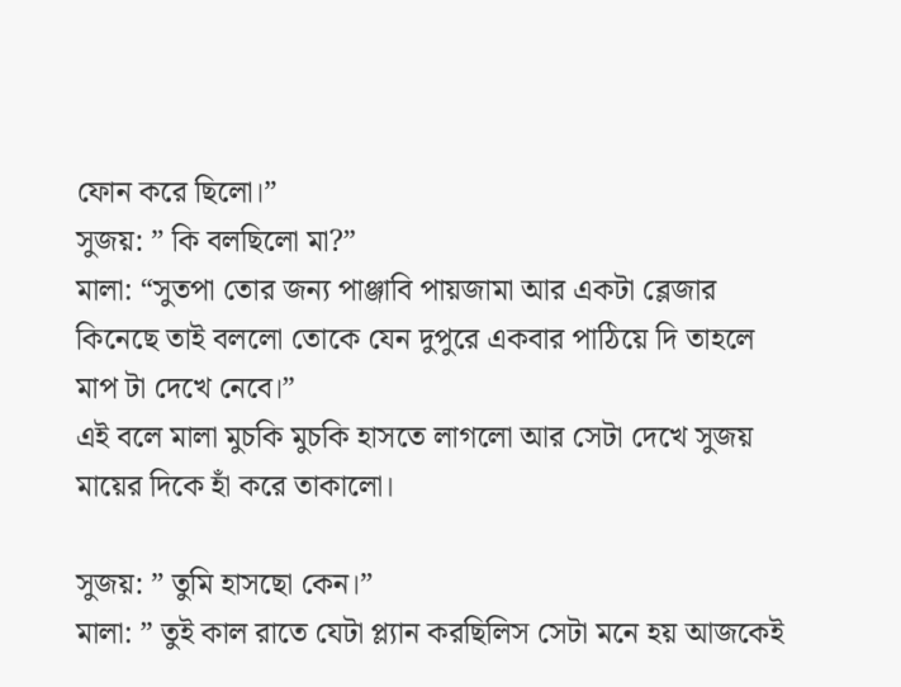ফোন করে ছিলো।”
সুজয়: ” কি বলছিলো মা?”
মালা: “সুতপা তোর জন্য পাঞ্জাবি পায়জামা আর একটা ব্লেজার কিনেছে তাই বললো তোকে যেন দুপুরে একবার পাঠিয়ে দি তাহলে মাপ টা দেখে নেবে।”
এই বলে মালা মুচকি মুচকি হাসতে লাগলো আর সেটা দেখে সুজয় মায়ের দিকে হাঁ করে তাকালো।

সুজয়: ” তুমি হাসছো কেন।”
মালা: ” তুই কাল রাতে যেটা প্ল্যান করছিলিস সেটা মনে হয় আজকেই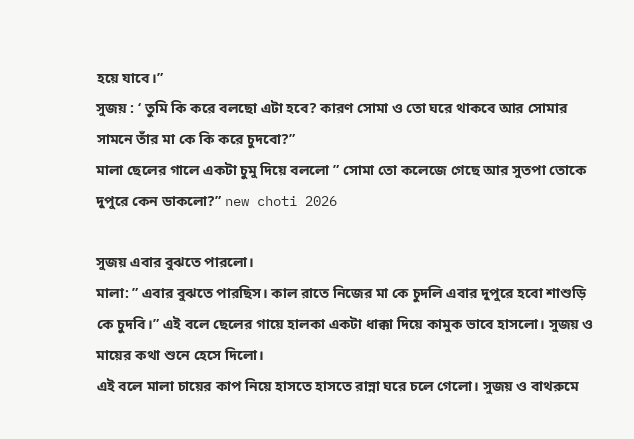হয়ে যাবে।”
সুজয় : ‘ তুমি কি করে বলছো এটা হবে? কারণ সোমা ও তো ঘরে থাকবে আর সোমার সামনে তাঁর মা কে কি করে চুদবো?”
মালা ছেলের গালে একটা চুমু দিয়ে বললো ” সোমা তো কলেজে গেছে আর সুতপা তোকে দুপুরে কেন ডাকলো?” new choti 2026

সুজয় এবার বুঝতে পারলো।
মালা: ” এবার বুঝতে পারছিস। কাল রাতে নিজের মা কে চুদলি এবার দুপুরে হবো শাশুড়ি কে চুদবি।” এই বলে ছেলের গায়ে হালকা একটা ধাক্কা দিয়ে কামুক ভাবে হাসলো। সুজয় ও মায়ের কথা শুনে হেসে দিলো।
এই বলে মালা চায়ের কাপ নিয়ে হাসতে হাসতে রান্না ঘরে চলে গেলো। সুজয় ও বাথরুমে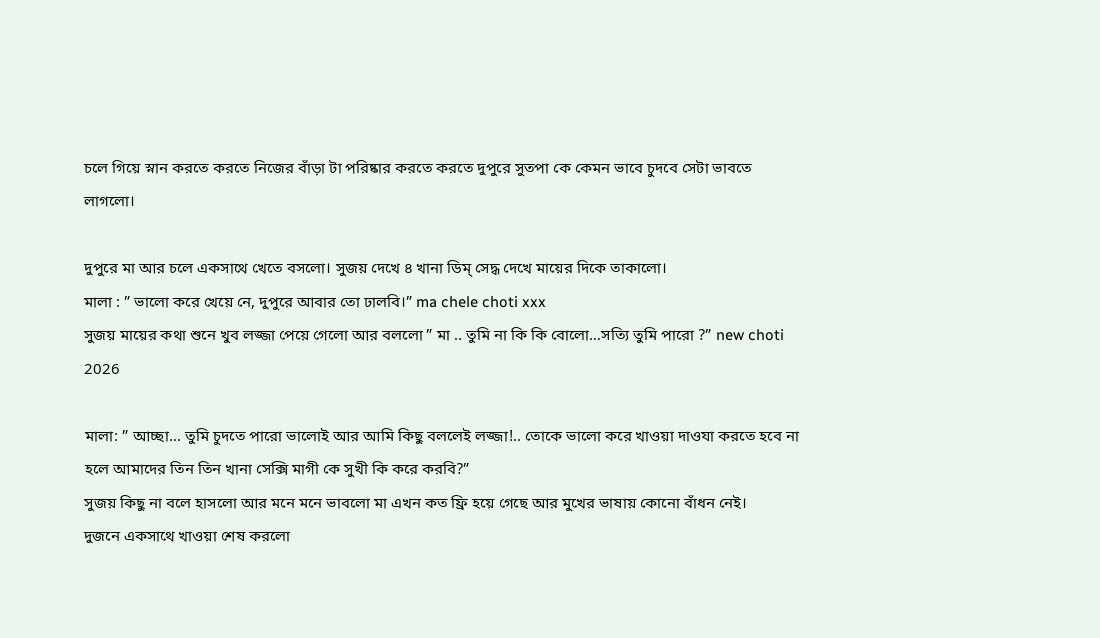চলে গিয়ে স্নান করতে করতে নিজের বাঁড়া টা পরিষ্কার করতে করতে দুপুরে সুতপা কে কেমন ভাবে চুদবে সেটা ভাবতে লাগলো।

দুপুরে মা আর চলে একসাথে খেতে বসলো। সুজয় দেখে ৪ খানা ডিম্ সেদ্ধ দেখে মায়ের দিকে তাকালো।
মালা : ” ভালো করে খেয়ে নে, দুপুরে আবার তো ঢালবি।” ma chele choti xxx
সুজয় মায়ের কথা শুনে খুব লজ্জা পেয়ে গেলো আর বললো ” মা .. তুমি না কি কি বোলো…সত্যি তুমি পারো ?” new choti 2026

মালা: ” আচ্ছা… তুমি চুদতে পারো ভালোই আর আমি কিছু বললেই লজ্জা!.. তোকে ভালো করে খাওয়া দাওযা করতে হবে না হলে আমাদের তিন তিন খানা সেক্সি মাগী কে সুখী কি করে করবি?”
সুজয় কিছু না বলে হাসলো আর মনে মনে ভাবলো মা এখন কত ফ্রি হয়ে গেছে আর মুখের ভাষায় কোনো বাঁধন নেই।
দুজনে একসাথে খাওয়া শেষ করলো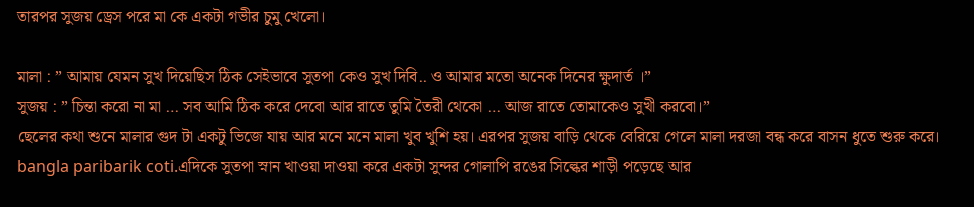তারপর সুজয় ড্রেস পরে মা কে একটা গভীর চুমু খেলো।

মালা : ” আমায় যেমন সুখ দিয়েছিস ঠিক সেইভাবে সুতপা কেও সুখ দিবি.. ও আমার মতো অনেক দিনের ক্ষুদার্ত ।”
সুজয় : ” চিন্তা করো না মা … সব আমি ঠিক করে দেবো আর রাতে তুমি তৈরী থেকো … আজ রাতে তোমাকেও সুখী করবো।”
ছেলের কথা শুনে মালার গুদ টা একটু ভিজে যায় আর মনে মনে মালা খুব খুশি হয়। এরপর সুজয় বাড়ি থেকে বেরিয়ে গেলে মালা দরজা বন্ধ করে বাসন ধুতে শুরু করে। bangla paribarik coti.এদিকে সুতপা স্নান খাওয়া দাওয়া করে একটা সুন্দর গোলাপি রঙের সিল্কের শাড়ী পড়েছে আর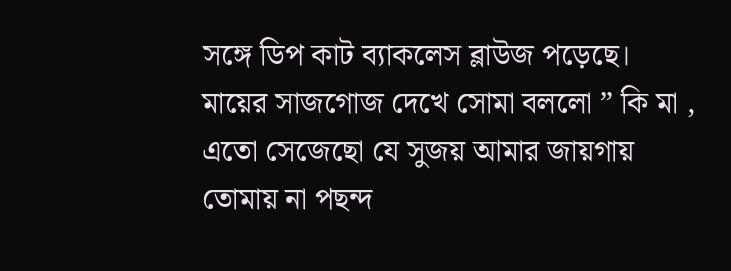সঙ্গে ডিপ কাট ব্যাকলেস ব্লাউজ পড়েছে। মায়ের সাজগোজ দেখে সোমা বললো ” কি মা , এতো সেজেছো যে সুজয় আমার জায়গায় তোমায় না পছন্দ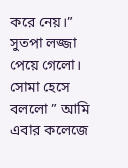করে নেয়।”
সুতপা লজ্জা পেয়ে গেলো। সোমা হেসে বললো ” আমি এবার কলেজে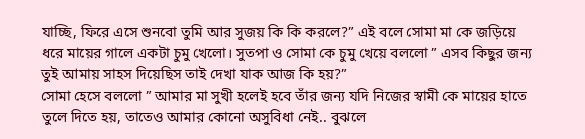যাচ্ছি, ফিরে এসে শুনবো তুমি আর সুজয় কি কি করলে?” এই বলে সোমা মা কে জড়িয়ে ধরে মায়ের গালে একটা চুমু খেলো। সুতপা ও সোমা কে চুমু খেয়ে বললো ” এসব কিছুর জন্য তুই আমায় সাহস দিয়েছিস তাই দেখা যাক আজ কি হয়?”
সোমা হেসে বললো ” আমার মা সুখী হলেই হবে তাঁর জন্য যদি নিজের স্বামী কে মায়ের হাতে তুলে দিতে হয়, তাতেও আমার কোনো অসুবিধা নেই.. বুঝলে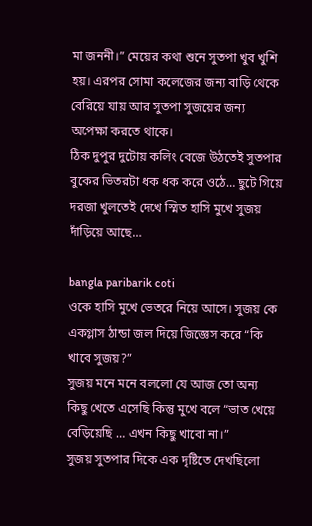মা জননী।” মেয়ের কথা শুনে সুতপা খুব খুশি হয়। এরপর সোমা কলেজের জন্য বাড়ি থেকে বেরিয়ে যায় আর সুতপা সুজয়ের জন্য অপেক্ষা করতে থাকে।
ঠিক দুপুর দুটোয় কলিং বেজে উঠতেই সুতপার বুকের ভিতরটা ধক ধক করে ওঠে… ছুটে গিয়ে দরজা খুলতেই দেখে স্মিত হাসি মুখে সুজয় দাঁড়িয়ে আছে…

bangla paribarik coti
ওকে হাসি মুখে ভেতরে নিয়ে আসে। সুজয় কে একগ্লাস ঠান্ডা জল দিয়ে জিজ্ঞেস করে “কি খাবে সুজয়?”
সুজয় মনে মনে বললো যে আজ তো অন্য কিছু খেতে এসেছি কিন্তু মুখে বলে “ভাত খেয়ে বেড়িয়েছি … এখন কিছু খাবো না।”
সুজয় সুতপার দিকে এক দৃষ্টিতে দেখছিলো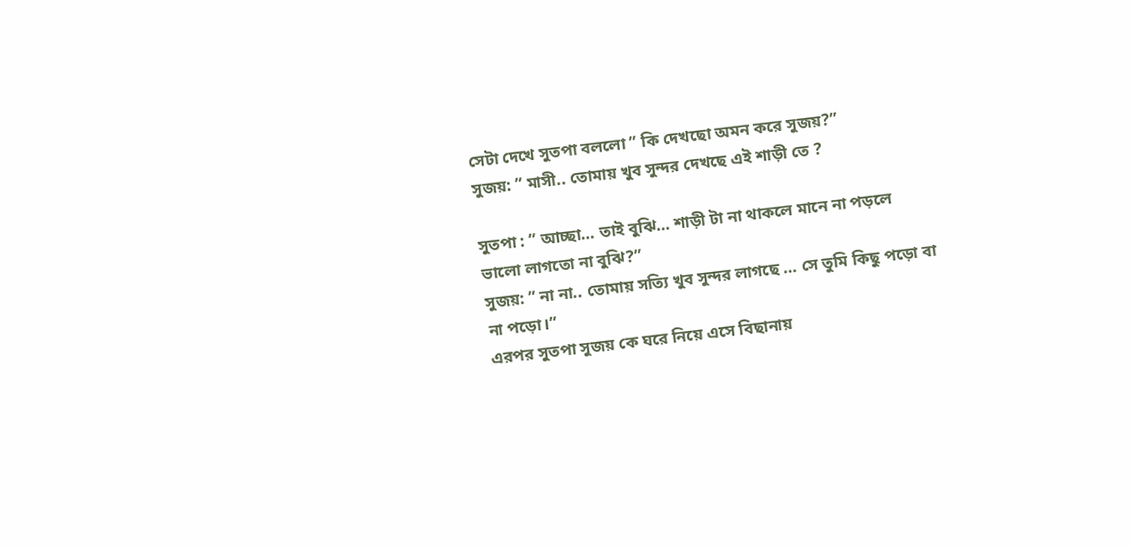সেটা দেখে সুতপা বললো ” কি দেখছো অমন করে সুজয়?”
সুজয়: ” মাসী.. তোমায় খুব সুন্দর দেখছে এই শাড়ী তে ?

সুতপা : ” আচ্ছা… তাই বুঝি… শাড়ী টা না থাকলে মানে না পড়লে ভালো লাগতো না বুঝি?”
সুজয়: ” না না.. তোমায় সত্যি খুব সুন্দর লাগছে … সে তুমি কিছু পড়ো বা না পড়ো।”
এরপর সুতপা সুজয় কে ঘরে নিয়ে এসে বিছানায়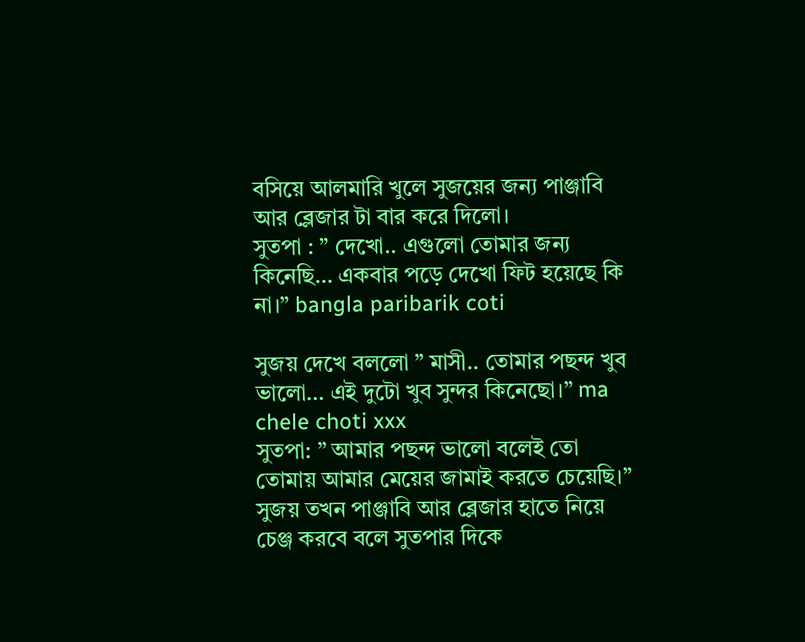বসিয়ে আলমারি খুলে সুজয়ের জন্য পাঞ্জাবি আর ব্লেজার টা বার করে দিলো।
সুতপা : ” দেখো.. এগুলো তোমার জন্য কিনেছি… একবার পড়ে দেখো ফিট হয়েছে কি না।” bangla paribarik coti

সুজয় দেখে বললো ” মাসী.. তোমার পছন্দ খুব ভালো… এই দুটো খুব সুন্দর কিনেছো।” ma chele choti xxx
সুতপা: ” আমার পছন্দ ভালো বলেই তো তোমায় আমার মেয়ের জামাই করতে চেয়েছি।”
সুজয় তখন পাঞ্জাবি আর ব্লেজার হাতে নিয়ে চেঞ্জ করবে বলে সুতপার দিকে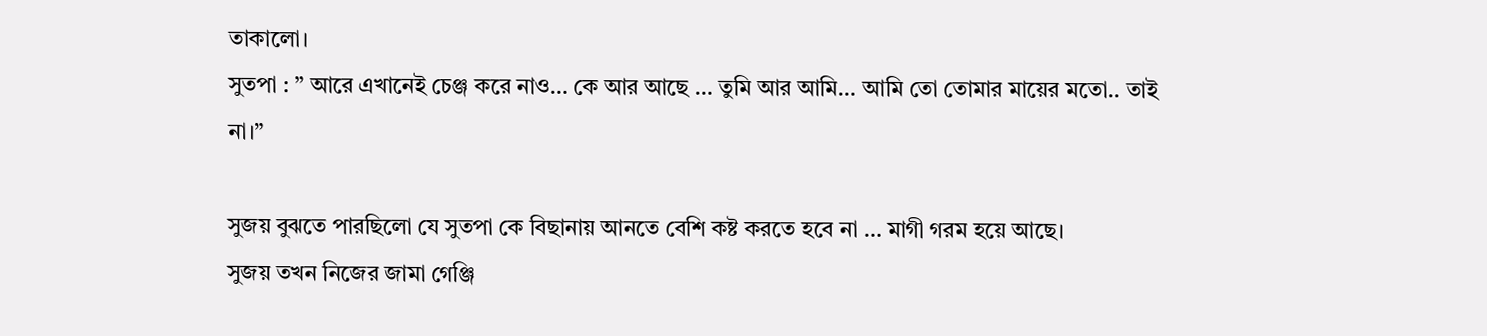তাকালো।
সুতপা : ” আরে এখানেই চেঞ্জ করে নাও… কে আর আছে … তুমি আর আমি… আমি তো তোমার মায়ের মতো.. তাই না।”

সুজয় বুঝতে পারছিলো যে সুতপা কে বিছানায় আনতে বেশি কষ্ট করতে হবে না … মাগী গরম হয়ে আছে।
সুজয় তখন নিজের জামা গেঞ্জি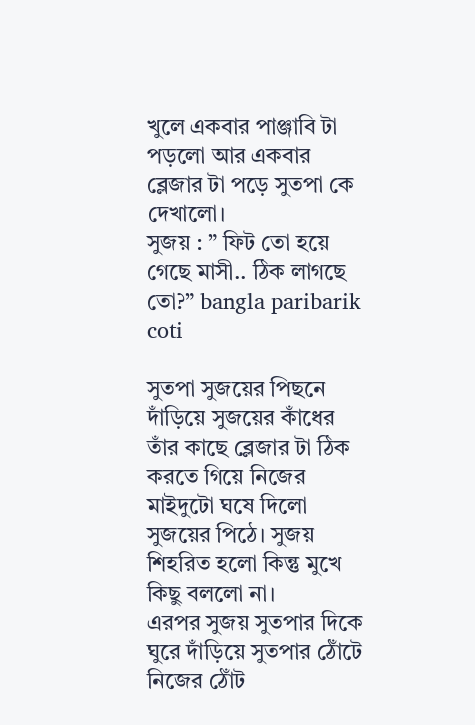খুলে একবার পাঞ্জাবি টা পড়লো আর একবার ব্লেজার টা পড়ে সুতপা কে দেখালো।
সুজয় : ” ফিট তো হয়ে গেছে মাসী.. ঠিক লাগছে তো?” bangla paribarik coti

সুতপা সুজয়ের পিছনে দাঁড়িয়ে সুজয়ের কাঁধের তাঁর কাছে ব্লেজার টা ঠিক করতে গিয়ে নিজের মাইদুটো ঘষে দিলো সুজয়ের পিঠে। সুজয় শিহরিত হলো কিন্তু মুখে কিছু বললো না।
এরপর সুজয় সুতপার দিকে ঘুরে দাঁড়িয়ে সুতপার ঠোঁটে নিজের ঠোঁট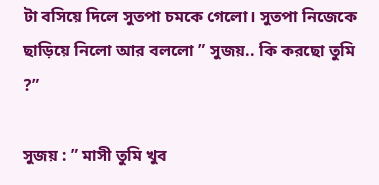টা বসিয়ে দিলে সুতপা চমকে গেলো। সুতপা নিজেকে ছাড়িয়ে নিলো আর বললো ” সুজয়.. কি করছো তুমি ?”

সুজয় : ” মাসী তুমি খুব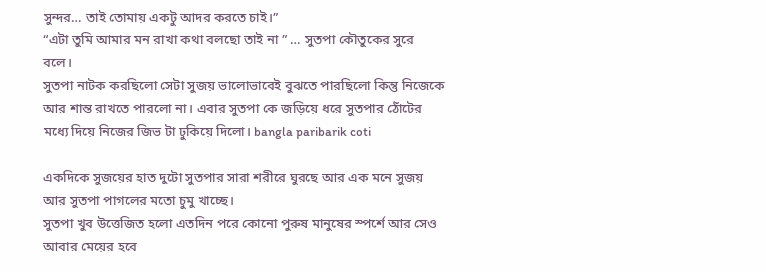সুন্দর… তাই তোমায় একটু আদর করতে চাই।”
“এটা তুমি আমার মন রাখা কথা বলছো তাই না ” … সুতপা কৌতুকের সুরে বলে।
সুতপা নাটক করছিলো সেটা সুজয় ভালোভাবেই বুঝতে পারছিলো কিন্তু নিজেকে আর শান্ত রাখতে পারলো না। এবার সুতপা কে জড়িয়ে ধরে সুতপার ঠোঁটের মধ্যে দিয়ে নিজের জিভ টা ঢুকিয়ে দিলো। bangla paribarik coti

একদিকে সুজয়ের হাত দুটো সুতপার সারা শরীরে ঘুরছে আর এক মনে সুজয় আর সুতপা পাগলের মতো চুমু খাচ্ছে।
সুতপা খুব উত্তেজিত হলো এতদিন পরে কোনো পুরুষ মানুষের স্পর্শে আর সেও আবার মেয়ের হবে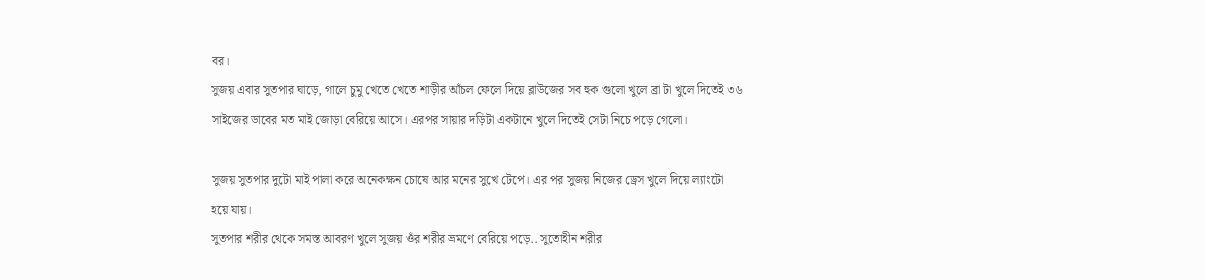বর।
সুজয় এবার সুতপার ঘাড়ে, গালে চুমু খেতে খেতে শাড়ীর আঁচল ফেলে দিয়ে ব্লাউজের সব হুক গুলো খুলে ব্রা টা খুলে দিতেই ৩৬ সাইজের ডাবের মত মাই জোড়া বেরিয়ে আসে। এরপর সায়ার দড়িটা একটানে খুলে দিতেই সেটা নিচে পড়ে গেলো।

সুজয় সুতপার দুটো মাই পালা করে অনেকক্ষন চোষে আর মনের সুখে টেপে। এর পর সুজয় নিজের ড্রেস খুলে দিয়ে ল্যাংটো হয়ে যায়।
সুতপার শরীর থেকে সমস্ত আবরণ খুলে সুজয় ওঁর শরীর ভ্রমণে বেরিয়ে পড়ে.. সুতোহীন শরীর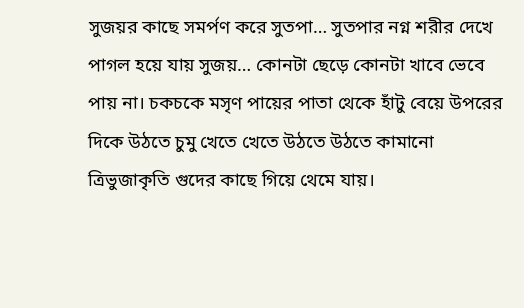সুজয়র কাছে সমর্পণ করে সুতপা… সুতপার নগ্ন শরীর দেখে পাগল হয়ে যায় সুজয়… কোনটা ছেড়ে কোনটা খাবে ভেবে পায় না। চকচকে মসৃণ পায়ের পাতা থেকে হাঁটু বেয়ে উপরের দিকে উঠতে চুমু খেতে খেতে উঠতে উঠতে কামানো ত্রিভুজাকৃতি গুদের কাছে গিয়ে থেমে যায়।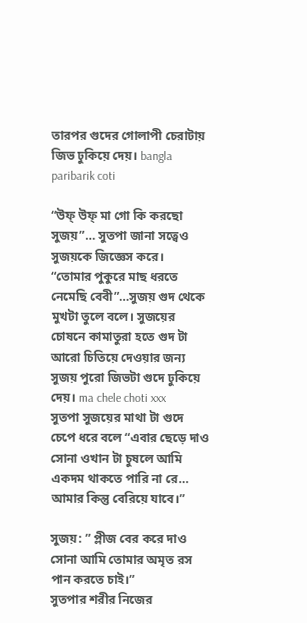তারপর গুদের গোলাপী চেরাটায় জিভ ঢুকিয়ে দেয়। bangla paribarik coti

“উফ্ উফ্ মা গো কি করছো সুজয়”… সুতপা জানা সত্বেও সুজয়কে জিজ্ঞেস করে।
“তোমার পুকুরে মাছ ধরতে নেমেছি বেবী”…সুজয় গুদ থেকে মুখটা তুলে বলে। সুজয়ের চোষনে কামাতুরা হতে গুদ টা আরো চিতিয়ে দেওয়ার জন্য সুজয় পুরো জিভটা গুদে ঢুকিয়ে দেয়। ma chele choti xxx
সুতপা সুজয়ের মাথা টা গুদে চেপে ধরে বলে “এবার ছেড়ে দাও সোনা ওখান টা চুষলে আমি একদম থাকতে পারি না রে… আমার কিন্তু বেরিয়ে যাবে।”

সুজয়: ” প্লীজ বের করে দাও সোনা আমি তোমার অমৃত রস পান করতে চাই।”
সুতপার শরীর নিজের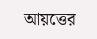আয়ত্তের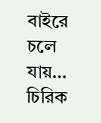বাইরে চলে যায়… চিরিক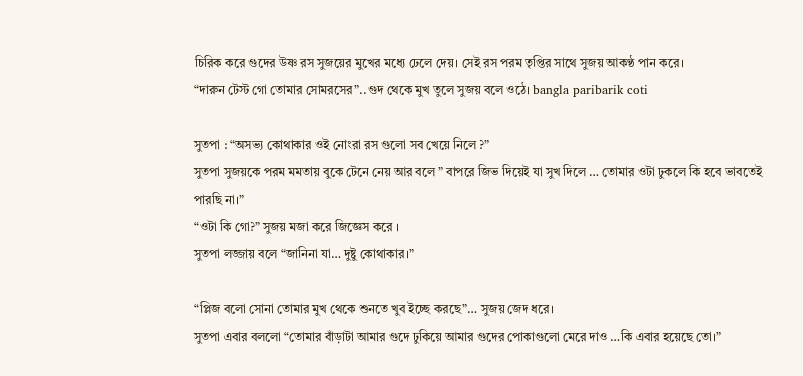চিরিক করে গুদের উষ্ণ রস সুজয়ের মুখের মধ্যে ঢেলে দেয়। সেই রস পরম তৃপ্তির সাথে সুজয় আকণ্ঠ পান করে।
“দারুন টেস্ট গো তোমার সোমরসের”..গুদ থেকে মুখ তুলে সুজয় বলে ওঠে। bangla paribarik coti

সুতপা : “অসভ্য কোথাকার ওই নোংরা রস গুলো সব খেয়ে নিলে ?”
সুতপা সুজয়কে পরম মমতায় বুকে টেনে নেয় আর বলে ” বাপরে জিভ দিয়েই যা সুখ দিলে … তোমার ওটা ঢুকলে কি হবে ভাবতেই পারছি না।”
“ওটা কি গো?” সুজয় মজা করে জিজ্ঞেস করে ।
সুতপা লজ্জায় বলে “জানিনা যা… দুষ্টু কোথাকার।”

“প্লিজ বলো সোনা তোমার মুখ থেকে শুনতে খুব ইচ্ছে করছে”… সুজয় জেদ ধরে।
সুতপা এবার বললো “তোমার বাঁড়াটা আমার গুদে ঢুকিয়ে আমার গুদের পোকাগুলো মেরে দাও …কি এবার হয়েছে তো।”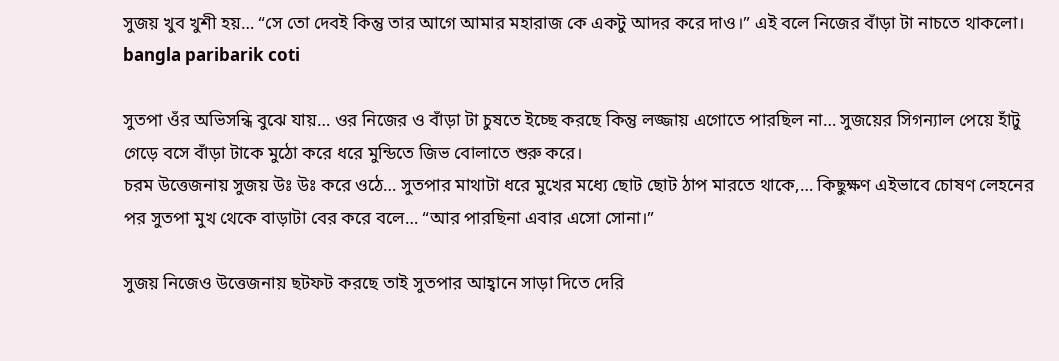সুজয় খুব খুশী হয়… “সে তো দেবই কিন্তু তার আগে আমার মহারাজ কে একটু আদর করে দাও।” এই বলে নিজের বাঁড়া টা নাচতে থাকলো। bangla paribarik coti

সুতপা ওঁর অভিসন্ধি বুঝে যায়… ওর নিজের ও বাঁড়া টা চুষতে ইচ্ছে করছে কিন্তু লজ্জায় এগোতে পারছিল না… সুজয়ের সিগন্যাল পেয়ে হাঁটু গেড়ে বসে বাঁড়া টাকে মুঠো করে ধরে মুন্ডিতে জিভ বোলাতে শুরু করে।
চরম উত্তেজনায় সুজয় উঃ উঃ করে ওঠে… সুতপার মাথাটা ধরে মুখের মধ্যে ছোট ছোট ঠাপ মারতে থাকে,… কিছুক্ষণ এইভাবে চোষণ লেহনের পর সুতপা মুখ থেকে বাড়াটা বের করে বলে… “আর পারছিনা এবার এসো সোনা।”

সুজয় নিজেও উত্তেজনায় ছটফট করছে তাই সুতপার আহ্বানে সাড়া দিতে দেরি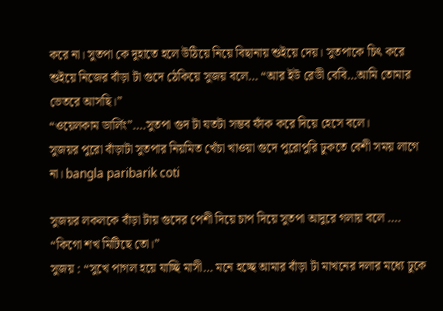করে না। সুতপা কে দুহাতে হলে উঠিয়ে নিয়ে বিছানায় শুইয়ে দেয়। সুতপাকে চিৎ করে শুইয়ে নিজের বাঁড়া টা গুদে ঠেকিয়ে সুজয় বলে… “আর ইউ রেডী বেবি…আমি তোমার ভেতরে আসছি।”
“ওয়েলকাম ডার্লিং”….সুতপা গুদ টা যতটা সম্ভব ফাঁক করে দিয়ে হেসে বলে।
সুজয়র পুরো বাঁড়াটা সুতপার নিয়মিত খেঁচা খাওয়া গুদে পুরোপুরি ঢুকতে বেশী সময় লাগে না। bangla paribarik coti

সুজয়র লকলকে বাঁড়া টায় গুদের পেশী দিয়ে চাপ দিয়ে সুতপা আদুরে গলায় বলে …. “কিগো শখ মিটিছে তো।”
সুজয় : “সুখে পাগল হয়ে যাচ্ছি মাসী… মনে হচ্ছে আমার বাঁড়া টা মাখনের দলার মধ্যে ঢুকে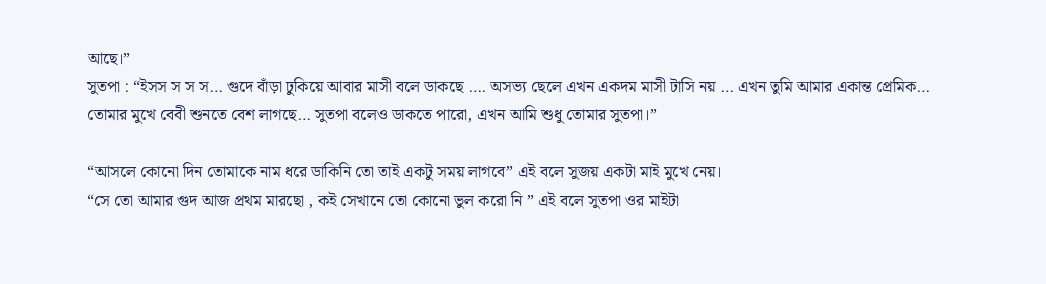আছে।”
সুতপা : “ইসস স স স… গুদে বাঁড়া ঢুকিয়ে আবার মাসী বলে ডাকছে …. অসভ্য ছেলে এখন একদম মাসী টাসি নয় … এখন তুমি আমার একান্ত প্রেমিক… তোমার মুখে বেবী শুনতে বেশ লাগছে… সুতপা বলেও ডাকতে পারো, এখন আমি শুধু তোমার সুতপা।”

“আসলে কোনো দিন তোমাকে নাম ধরে ডাকিনি তো তাই একটু সময় লাগবে” এই বলে সুজয় একটা মাই মুখে নেয়।
“সে তো আমার গুদ আজ প্রথম মারছো , কই সেখানে তো কোনো ভুল করো নি ” এই বলে সুতপা ওর মাইটা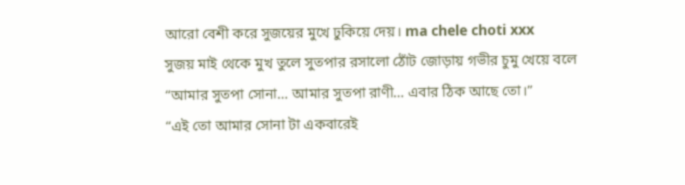আরো বেশী করে সুজয়ের মুখে ঢুকিয়ে দেয়। ma chele choti xxx
সুজয় মাই থেকে মুখ তুলে সুতপার রসালো ঠোঁট জোড়ায় গভীর চুমু খেয়ে বলে “আমার সুতপা সোনা… আমার সুতপা রাণী… এবার ঠিক আছে তো।”
“এই তো আমার সোনা টা একবারেই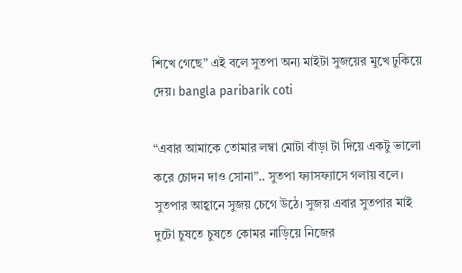শিখে গেছে” এই বলে সুতপা অন্য মাইটা সুজয়ের মুখে ঢুকিয়ে দেয়। bangla paribarik coti

“এবার আমাকে তোমার লম্বা মোটা বাঁড়া টা দিয়ে একটু ভালো করে চোদন দাও সোনা”.. সুতপা ফ্যাসফ্যাসে গলায় বলে।
সুতপার আহ্বানে সুজয় চেগে উঠে। সুজয় এবার সুতপার মাই দুটো চুষতে চুষতে কোমর নাড়িয়ে নিজের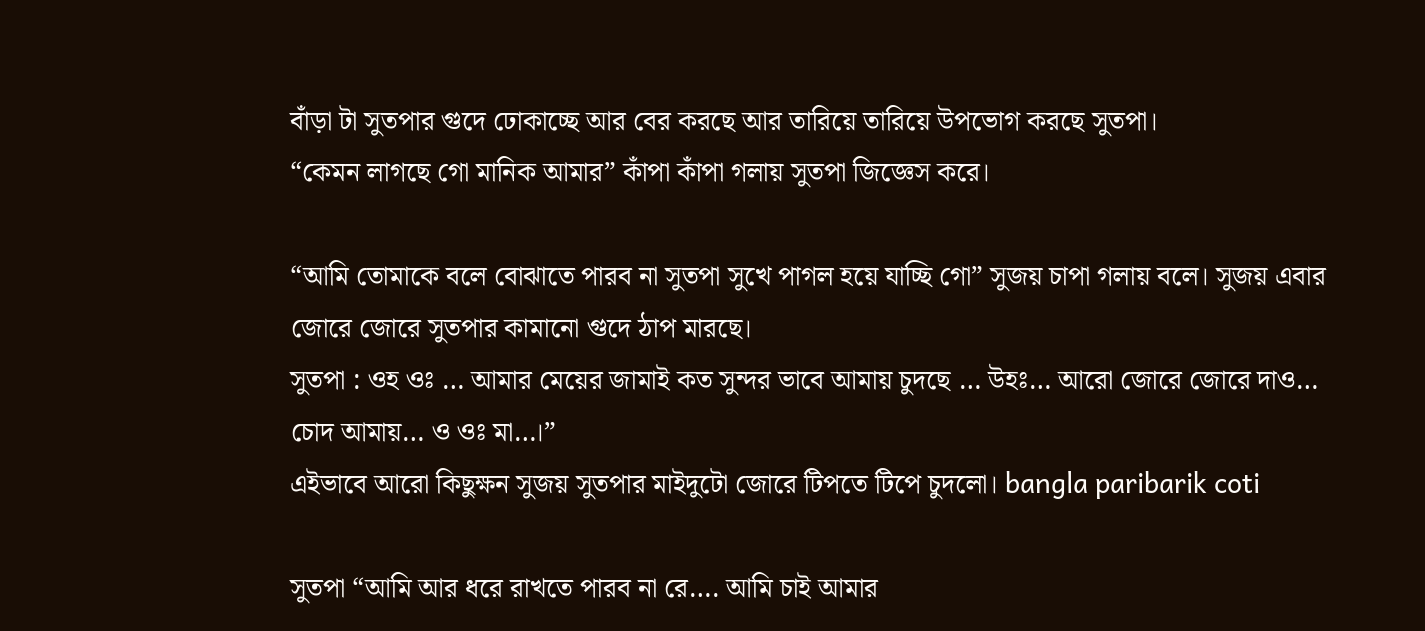বাঁড়া টা সুতপার গুদে ঢোকাচ্ছে আর বের করছে আর তারিয়ে তারিয়ে উপভোগ করছে সুতপা।
“কেমন লাগছে গো মানিক আমার” কাঁপা কাঁপা গলায় সুতপা জিজ্ঞেস করে।

“আমি তোমাকে বলে বোঝাতে পারব না সুতপা সুখে পাগল হয়ে যাচ্ছি গো” সুজয় চাপা গলায় বলে। সুজয় এবার জোরে জোরে সুতপার কামানো গুদে ঠাপ মারছে।
সুতপা : ওহ ওঃ … আমার মেয়ের জামাই কত সুন্দর ভাবে আমায় চুদছে … উহঃ… আরো জোরে জোরে দাও… চোদ আমায়… ও ওঃ মা…।”
এইভাবে আরো কিছুক্ষন সুজয় সুতপার মাইদুটো জোরে টিপতে টিপে চুদলো। bangla paribarik coti

সুতপা “আমি আর ধরে রাখতে পারব না রে…. আমি চাই আমার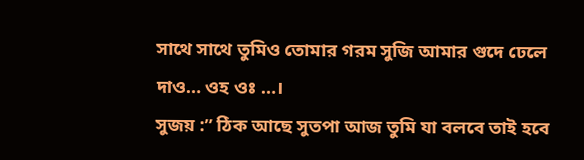সাথে সাথে তুমিও তোমার গরম সুজি আমার গুদে ঢেলে দাও… ওহ ওঃ …।
সুজয় :” ঠিক আছে সুতপা আজ তুমি যা বলবে তাই হবে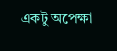একটু অপেক্ষা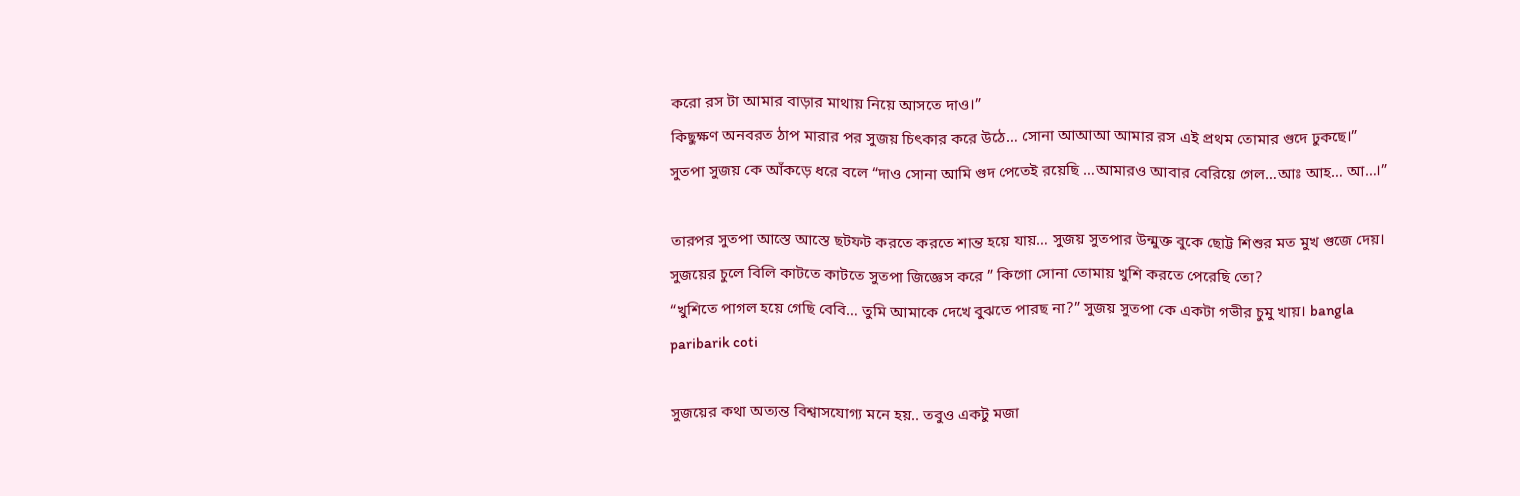করো রস টা আমার বাড়ার মাথায় নিয়ে আসতে দাও।”
কিছুক্ষণ অনবরত ঠাপ মারার পর সুজয় চিৎকার করে উঠে… সোনা আআআ আমার রস এই প্রথম তোমার গুদে ঢুকছে।”
সুতপা সুজয় কে আঁকড়ে ধরে বলে “দাও সোনা আমি গুদ পেতেই রয়েছি …আমারও আবার বেরিয়ে গেল…আঃ আহ… আ…।”

তারপর সুতপা আস্তে আস্তে ছটফট করতে করতে শান্ত হয়ে যায়… সুজয় সুতপার উন্মুক্ত বুকে ছোট্ট শিশুর মত মুখ গুজে দেয়।
সুজয়ের চুলে বিলি কাটতে কাটতে সুতপা জিজ্ঞেস করে ” কিগো সোনা তোমায় খুশি করতে পেরেছি তো?
“খুশিতে পাগল হয়ে গেছি বেবি… তুমি আমাকে দেখে বুঝতে পারছ না?” সুজয় সুতপা কে একটা গভীর চুমু খায়। bangla paribarik coti

সুজয়ের কথা অত্যন্ত বিশ্বাসযোগ্য মনে হয়.. তবুও একটু মজা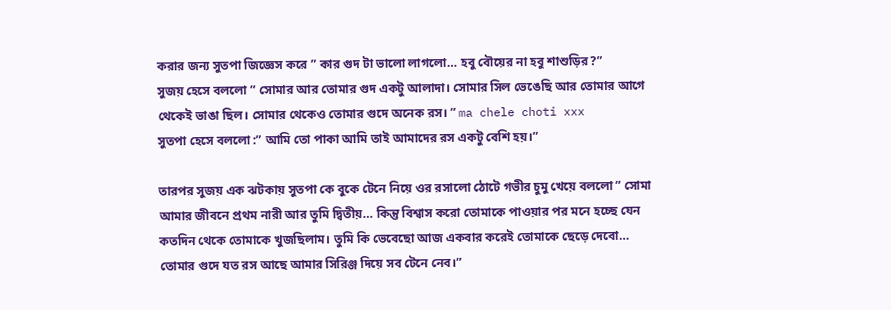করার জন্য সুতপা জিজ্ঞেস করে ” কার গুদ টা ভালো লাগলো… হবু বৌয়ের না হবু শাশুড়ির?”
সুজয় হেসে বললো ” সোমার আর তোমার গুদ একটু আলাদা। সোমার সিল ভেঙেছি আর তোমার আগে থেকেই ভাঙা ছিল। সোমার থেকেও তোমার গুদে অনেক রস। ” ma chele choti xxx
সুতপা হেসে বললো :” আমি তো পাকা আমি তাই আমাদের রস একটু বেশি হয়।”

তারপর সুজয় এক ঝটকায় সুতপা কে বুকে টেনে নিয়ে ওর রসালো ঠোটে গভীর চুমু খেয়ে বললো ” সোমা আমার জীবনে প্রথম নারী আর তুমি দ্বিতীয়… কিন্তু বিশ্বাস করো তোমাকে পাওয়ার পর মনে হচ্ছে যেন কতদিন থেকে তোমাকে খুজছিলাম। তুমি কি ভেবেছো আজ একবার করেই তোমাকে ছেড়ে দেবো… তোমার গুদে যত রস আছে আমার সিরিঞ্জ দিয়ে সব টেনে নেব।”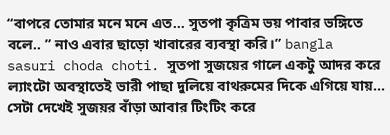“বাপরে তোমার মনে মনে এত… সুতপা কৃত্রিম ভয় পাবার ভঙ্গিতে বলে.. ” নাও এবার ছাড়ো খাবারের ব্যবস্থা করি।” bangla sasuri choda choti. সুতপা সুজয়ের গালে একটু আদর করে ল্যাংটো অবস্থাতেই ভারী পাছা দুলিয়ে বাথরুমের দিকে এগিয়ে যায়… সেটা দেখেই সুজয়র বাঁড়া আবার টিংটিং করে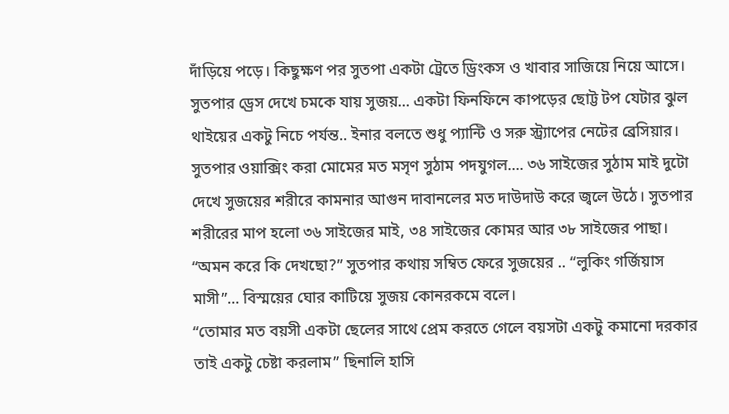দাঁড়িয়ে পড়ে। কিছুক্ষণ পর সুতপা একটা ট্রেতে ড্রিংকস ও খাবার সাজিয়ে নিয়ে আসে। সুতপার ড্রেস দেখে চমকে যায় সুজয়… একটা ফিনফিনে কাপড়ের ছোট্ট টপ যেটার ঝুল থাইয়ের একটু নিচে পর্যন্ত.. ইনার বলতে শুধু প্যান্টি ও সরু স্ট্র্যাপের নেটের ব্রেসিয়ার। সুতপার ওয়াক্সিং করা মোমের মত মসৃণ সুঠাম পদযুগল…. ৩৬ সাইজের সুঠাম মাই দুটো দেখে সুজয়ের শরীরে কামনার আগুন দাবানলের মত দাউদাউ করে জ্বলে উঠে। সুতপার শরীরের মাপ হলো ৩৬ সাইজের মাই, ৩৪ সাইজের কোমর আর ৩৮ সাইজের পাছা।
“অমন করে কি দেখছো?” সুতপার কথায় সম্বিত ফেরে সুজয়ের .. “লুকিং গর্জিয়াস মাসী”… বিস্ময়ের ঘোর কাটিয়ে সুজয় কোনরকমে বলে।
“তোমার মত বয়সী একটা ছেলের সাথে প্রেম করতে গেলে বয়সটা একটু কমানো দরকার তাই একটু চেষ্টা করলাম” ছিনালি হাসি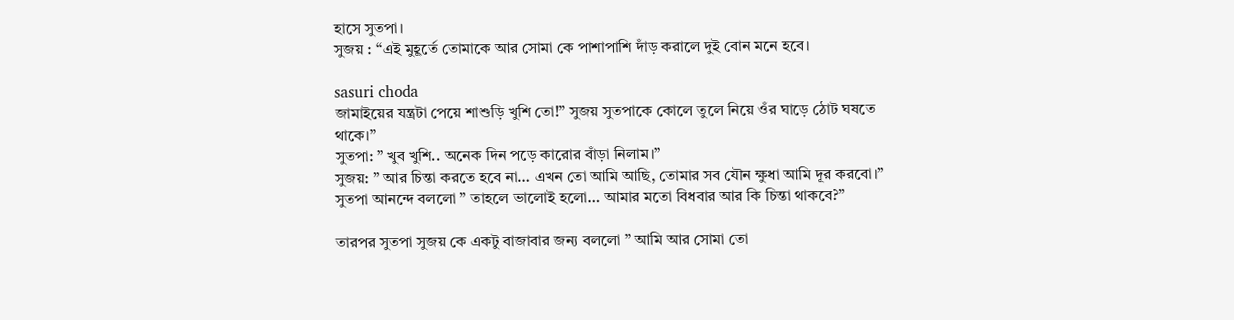হাসে সুতপা।
সুজয় : “এই মুহূর্তে তোমাকে আর সোমা কে পাশাপাশি দাঁড় করালে দুই বোন মনে হবে।

sasuri choda
জামাইয়ের যন্ত্রটা পেয়ে শাশুড়ি খুশি তো!” সুজয় সুতপাকে কোলে তুলে নিয়ে ওঁর ঘাড়ে ঠোট ঘষতে থাকে।”
সুতপা: ” খুব খুশি.. অনেক দিন পড়ে কারোর বাঁড়া নিলাম।”
সুজয়: ” আর চিন্তা করতে হবে না… এখন তো আমি আছি, তোমার সব যৌন ক্ষুধা আমি দূর করবো।”
সুতপা আনন্দে বললো ” তাহলে ভালোই হলো… আমার মতো বিধবার আর কি চিন্তা থাকবে?”

তারপর সুতপা সুজয় কে একটু বাজাবার জন্য বললো ” আমি আর সোমা তো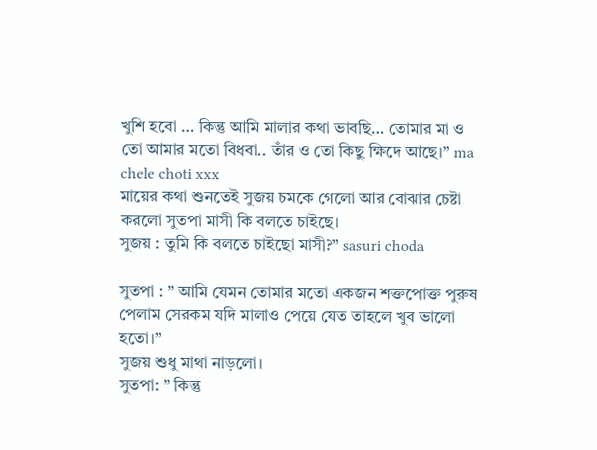খুশি হবো … কিন্তু আমি মালার কথা ভাবছি… তোমার মা ও তো আমার মতো বিধবা.. তাঁর ও তো কিছু ক্ষিদে আছে।” ma chele choti xxx
মায়ের কথা শুনতেই সুজয় চমকে গেলো আর বোঝার চেষ্টা করলো সুতপা মাসী কি বলতে চাইছে।
সুজয় : তুমি কি বলতে চাইছো মাসী?” sasuri choda

সুতপা : ” আমি যেমন তোমার মতো একজন শক্তপোক্ত পুরুষ পেলাম সেরকম যদি মালাও পেয়ে যেত তাহলে খুব ভালো হতো।”
সুজয় শুধু মাথা নাড়লো।
সুতপা: ” কিন্তু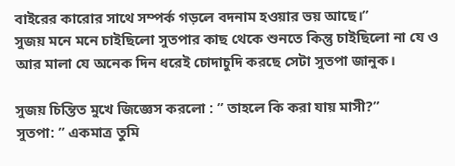বাইরের কারোর সাথে সম্পর্ক গড়লে বদনাম হওয়ার ভয় আছে।”
সুজয় মনে মনে চাইছিলো সুতপার কাছ থেকে শুনতে কিন্তু চাইছিলো না যে ও আর মালা যে অনেক দিন ধরেই চোদাচুদি করছে সেটা সুতপা জানুক।

সুজয় চিন্তিত মুখে জিজ্ঞেস করলো : ” তাহলে কি করা যায় মাসী?”
সুতপা: ” একমাত্র তুমি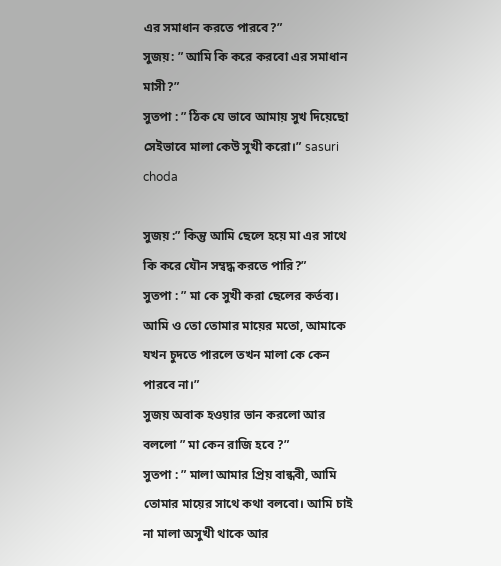এর সমাধান করতে পারবে?”
সুজয়: ” আমি কি করে করবো এর সমাধান মাসী?”
সুতপা : ” ঠিক যে ভাবে আমায় সুখ দিয়েছো সেইভাবে মালা কেউ সুখী করো।” sasuri choda

সুজয় :” কিন্তু আমি ছেলে হয়ে মা এর সাথে কি করে যৌন সম্বদ্ধ করতে পারি?”
সুতপা : ” মা কে সুখী করা ছেলের কর্তব্য। আমি ও তো তোমার মায়ের মতো, আমাকে যখন চুদতে পারলে তখন মালা কে কেন পারবে না।”
সুজয় অবাক হওয়ার ভান করলো আর বললো ” মা কেন রাজি হবে ?”
সুতপা : ” মালা আমার প্রিয় বান্ধবী, আমি তোমার মায়ের সাথে কথা বলবো। আমি চাই না মালা অসুখী থাকে আর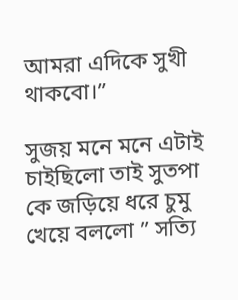আমরা এদিকে সুখী থাকবো।”

সুজয় মনে মনে এটাই চাইছিলো তাই সুতপা কে জড়িয়ে ধরে চুমু খেয়ে বললো ” সত্যি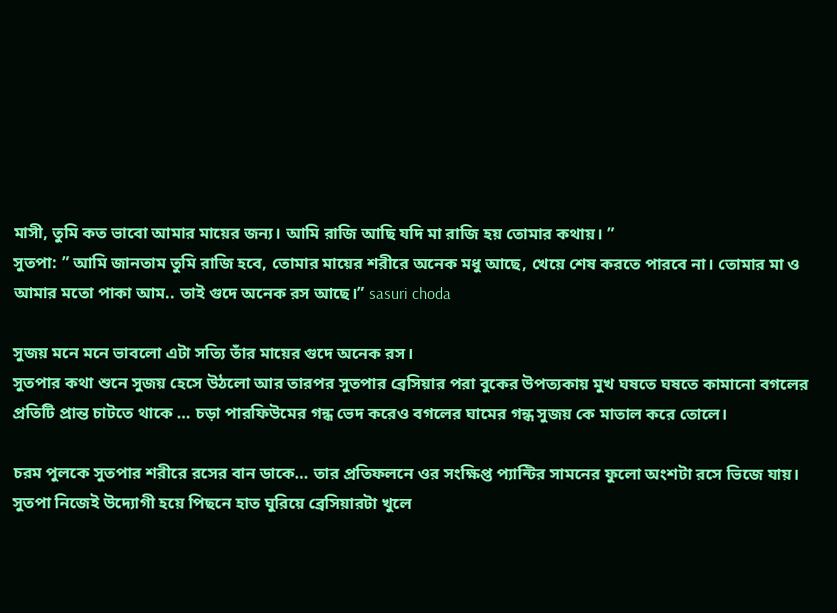মাসী, তুমি কত ভাবো আমার মায়ের জন্য। আমি রাজি আছি যদি মা রাজি হয় তোমার কথায়। ”
সুতপা: ” আমি জানতাম তুমি রাজি হবে, তোমার মায়ের শরীরে অনেক মধু আছে, খেয়ে শেষ করতে পারবে না। তোমার মা ও আমার মতো পাকা আম.. তাই গুদে অনেক রস আছে।” sasuri choda

সুজয় মনে মনে ভাবলো এটা সত্যি তাঁর মায়ের গুদে অনেক রস।
সুতপার কথা শুনে সুজয় হেসে উঠলো আর তারপর সুতপার ব্রেসিয়ার পরা বুকের উপত্যকায় মুখ ঘষতে ঘষতে কামানো বগলের প্রতিটি প্রান্ত চাটতে থাকে … চড়া পারফিউমের গন্ধ ভেদ করেও বগলের ঘামের গন্ধ সুজয় কে মাতাল করে তোলে।

চরম পুলকে সুতপার শরীরে রসের বান ডাকে… তার প্রতিফলনে ওর সংক্ষিপ্ত প্যান্টির সামনের ফুলো অংশটা রসে ভিজে যায়। সুতপা নিজেই উদ্যোগী হয়ে পিছনে হাত ঘুরিয়ে ব্রেসিয়ারটা খুলে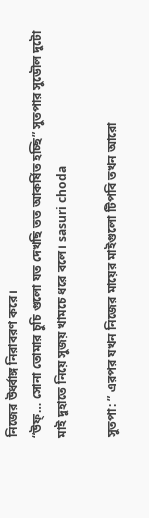নিজের উর্ধ্বাঙ্গ নিরাবরণ করে।
“উফ্… সোনা তোমার চুচি গুলো যত দেখছি তত আকর্ষিত হচ্ছি” সুতপার সুডৌল দুটো মাই দুহাতে নিয়ে সুজয় খামচে ধরে বলে। sasuri choda

সুতপা: ” এরপর যখন নিজের মায়ের মাইগুলো টিপবি তখন আরো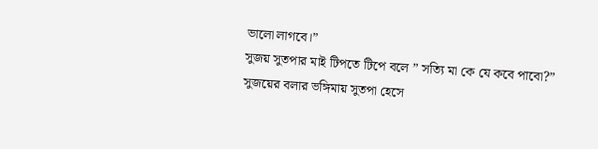ভালো লাগবে।”
সুজয় সুতপার মাই টিপতে টিপে বলে ” সত্যি মা কে যে কবে পাবো?”
সুজয়ের বলার ভঙ্গিমায় সুতপা হেসে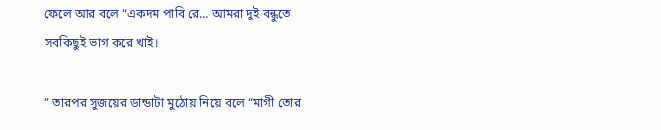ফেলে আর বলে “একদম পাবি রে… আমরা দুই বন্ধুতে সবকিছুই ভাগ করে খাই।

” তারপর সুজয়ের ডান্ডাটা মুঠোয় নিয়ে বলে “মাগী তোর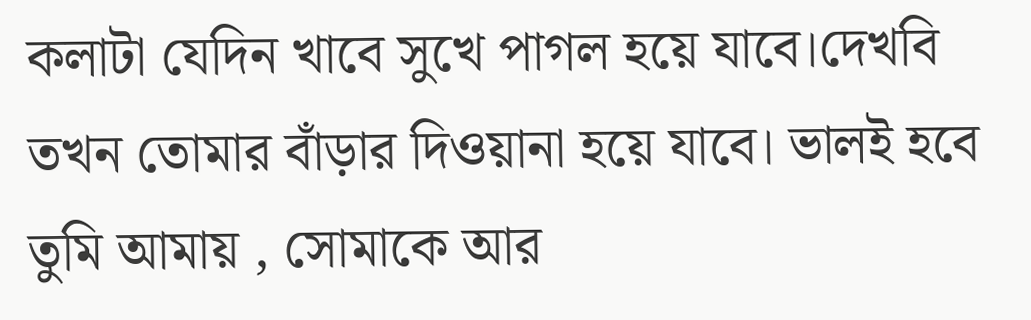কলাটা যেদিন খাবে সুখে পাগল হয়ে যাবে।দেখবি তখন তোমার বাঁড়ার দিওয়ানা হয়ে যাবে। ভালই হবে তুমি আমায় , সোমাকে আর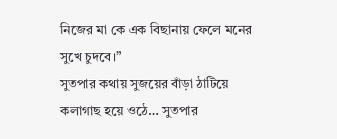নিজের মা কে এক বিছানায় ফেলে মনের সুখে চুদবে।”
সুতপার কথায় সুজয়ের বাঁড়া ঠাটিয়ে কলাগাছ হয়ে ওঠে… সুতপার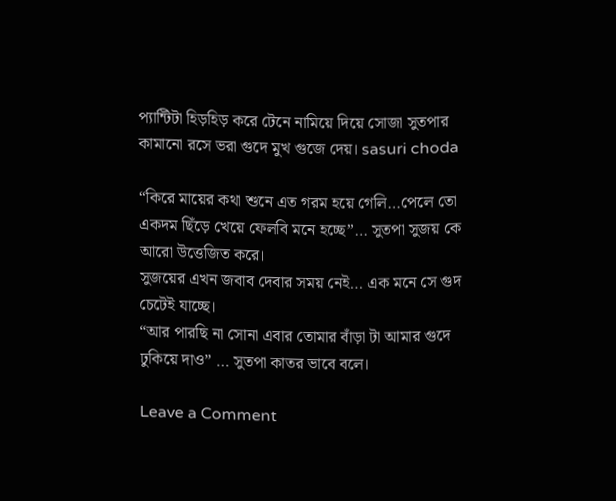প্যান্টিটা হিড়হিড় করে টেনে নামিয়ে দিয়ে সোজা সুতপার কামানো রসে ভরা গুদে মুখ গুজে দেয়। sasuri choda

“কিরে মায়ের কথা শুনে এত গরম হয়ে গেলি…পেলে তো একদম ছিঁড়ে খেয়ে ফেলবি মনে হচ্ছে”… সুতপা সুজয় কে আরো উত্তেজিত করে।
সুজয়ের এখন জবাব দেবার সময় নেই… এক মনে সে গুদ চেটেই যাচ্ছে।
“আর পারছি না সোনা এবার তোমার বাঁড়া টা আমার গুদে ঢুকিয়ে দাও” … সুতপা কাতর ভাবে বলে।

Leave a Comment